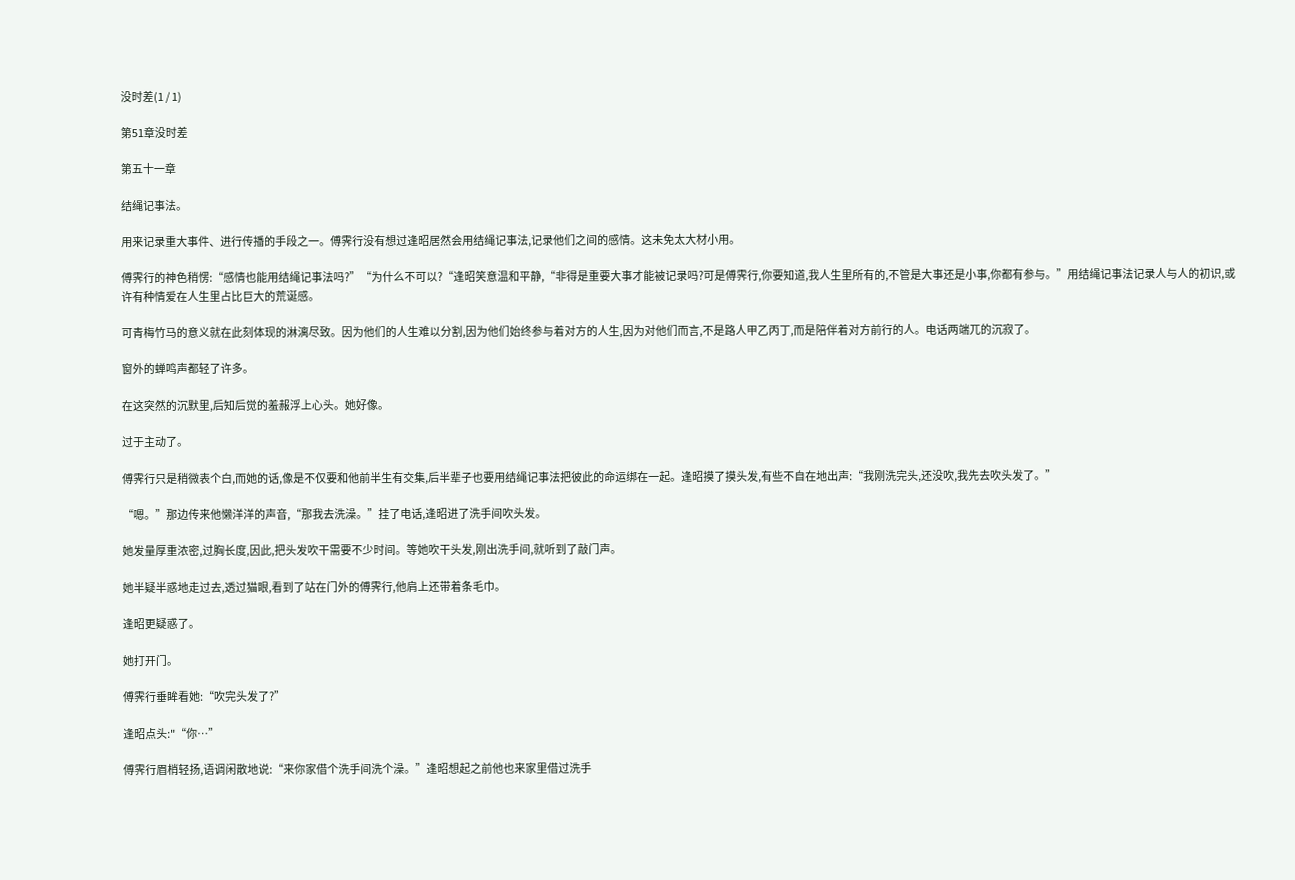没时差(1 / 1)

第51章没时差

第五十一章

结绳记事法。

用来记录重大事件、进行传播的手段之一。傅霁行没有想过逢昭居然会用结绳记事法,记录他们之间的感情。这未免太大材小用。

傅霁行的神色稍愣:“感情也能用结绳记事法吗?”“为什么不可以?“逢昭笑意温和平静,“非得是重要大事才能被记录吗?可是傅霁行,你要知道,我人生里所有的,不管是大事还是小事,你都有参与。”用结绳记事法记录人与人的初识,或许有种情爱在人生里占比巨大的荒诞感。

可青梅竹马的意义就在此刻体现的淋漓尽致。因为他们的人生难以分割,因为他们始终参与着对方的人生,因为对他们而言,不是路人甲乙丙丁,而是陪伴着对方前行的人。电话两端兀的沉寂了。

窗外的蝉鸣声都轻了许多。

在这突然的沉默里,后知后觉的羞赧浮上心头。她好像。

过于主动了。

傅霁行只是稍微表个白,而她的话,像是不仅要和他前半生有交集,后半辈子也要用结绳记事法把彼此的命运绑在一起。逢昭摸了摸头发,有些不自在地出声:“我刚洗完头,还没吹,我先去吹头发了。”

“嗯。”那边传来他懒洋洋的声音,“那我去洗澡。”挂了电话,逢昭进了洗手间吹头发。

她发量厚重浓密,过胸长度,因此,把头发吹干需要不少时间。等她吹干头发,刚出洗手间,就听到了敲门声。

她半疑半惑地走过去,透过猫眼,看到了站在门外的傅霁行,他肩上还带着条毛巾。

逢昭更疑惑了。

她打开门。

傅霁行垂眸看她:“吹完头发了?”

逢昭点头:"“你…”

傅霁行眉梢轻扬,语调闲散地说:“来你家借个洗手间洗个澡。”逢昭想起之前他也来家里借过洗手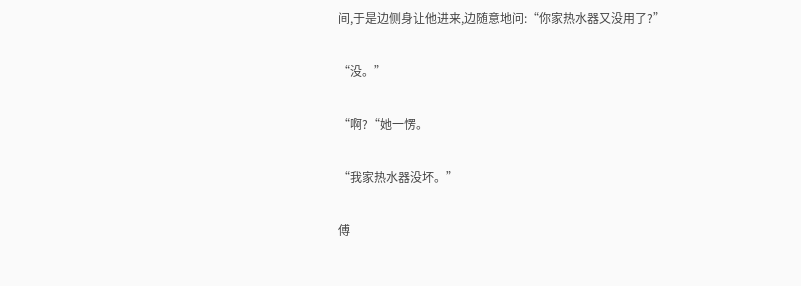间,于是边侧身让他进来,边随意地问:“你家热水器又没用了?”

“没。”

“啊?“她一愣。

“我家热水器没坏。”

傅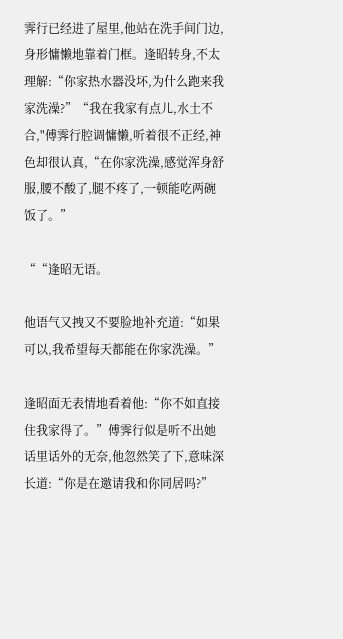霁行已经进了屋里,他站在洗手间门边,身形慵懒地靠着门框。逢昭转身,不太理解:“你家热水器没坏,为什么跑来我家洗澡?”“我在我家有点儿,水土不合,"傅霁行腔调慵懒,听着很不正经,神色却很认真,“在你家洗澡,感觉浑身舒服,腰不酸了,腿不疼了,一顿能吃两碗饭了。”

““逢昭无语。

他语气又拽又不要脸地补充道:“如果可以,我希望每天都能在你家洗澡。”

逢昭面无表情地看着他:“你不如直接住我家得了。”傅霁行似是听不出她话里话外的无奈,他忽然笑了下,意味深长道:“你是在邀请我和你同居吗?”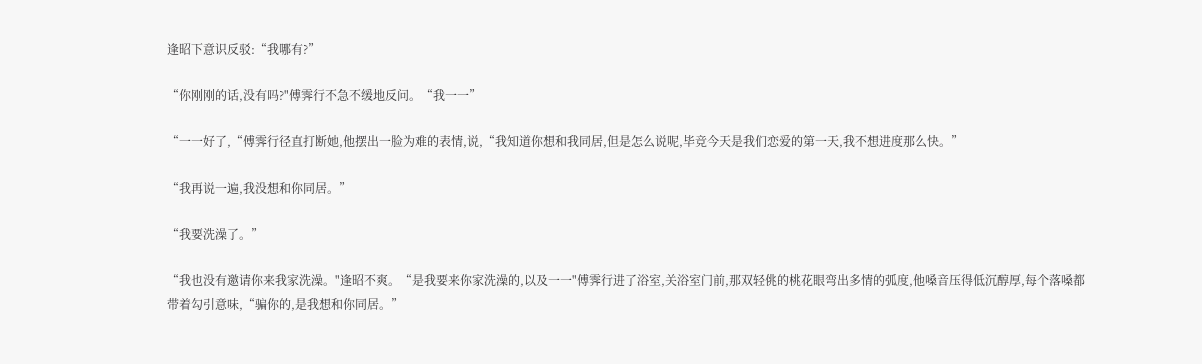逢昭下意识反驳:“我哪有?”

“你刚刚的话,没有吗?"傅霁行不急不缓地反问。“我一一”

“一一好了,“傅霁行径直打断她,他摆出一脸为难的表情,说,“我知道你想和我同居,但是怎么说呢,毕竞今天是我们恋爱的第一天,我不想进度那么快。”

“我再说一遍,我没想和你同居。”

“我要洗澡了。”

“我也没有邀请你来我家洗澡。"逢昭不爽。“是我要来你家洗澡的,以及一一"傅霁行进了浴室,关浴室门前,那双轻佻的桃花眼弯出多情的弧度,他嗓音压得低沉醇厚,每个落嗓都带着勾引意味,“骗你的,是我想和你同居。”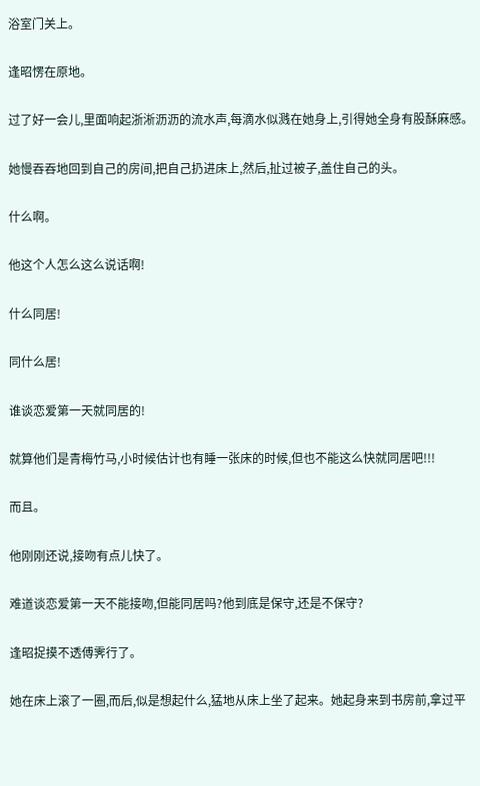浴室门关上。

逢昭愣在原地。

过了好一会儿,里面响起浙淅沥沥的流水声,每滴水似溅在她身上,引得她全身有股酥麻感。

她慢吞吞地回到自己的房间,把自己扔进床上,然后,扯过被子,盖住自己的头。

什么啊。

他这个人怎么这么说话啊!

什么同居!

同什么居!

谁谈恋爱第一天就同居的!

就算他们是青梅竹马,小时候估计也有睡一张床的时候,但也不能这么快就同居吧!!!

而且。

他刚刚还说,接吻有点儿快了。

难道谈恋爱第一天不能接吻,但能同居吗?他到底是保守,还是不保守?

逢昭捉摸不透傅霁行了。

她在床上滚了一圈,而后,似是想起什么,猛地从床上坐了起来。她起身来到书房前,拿过平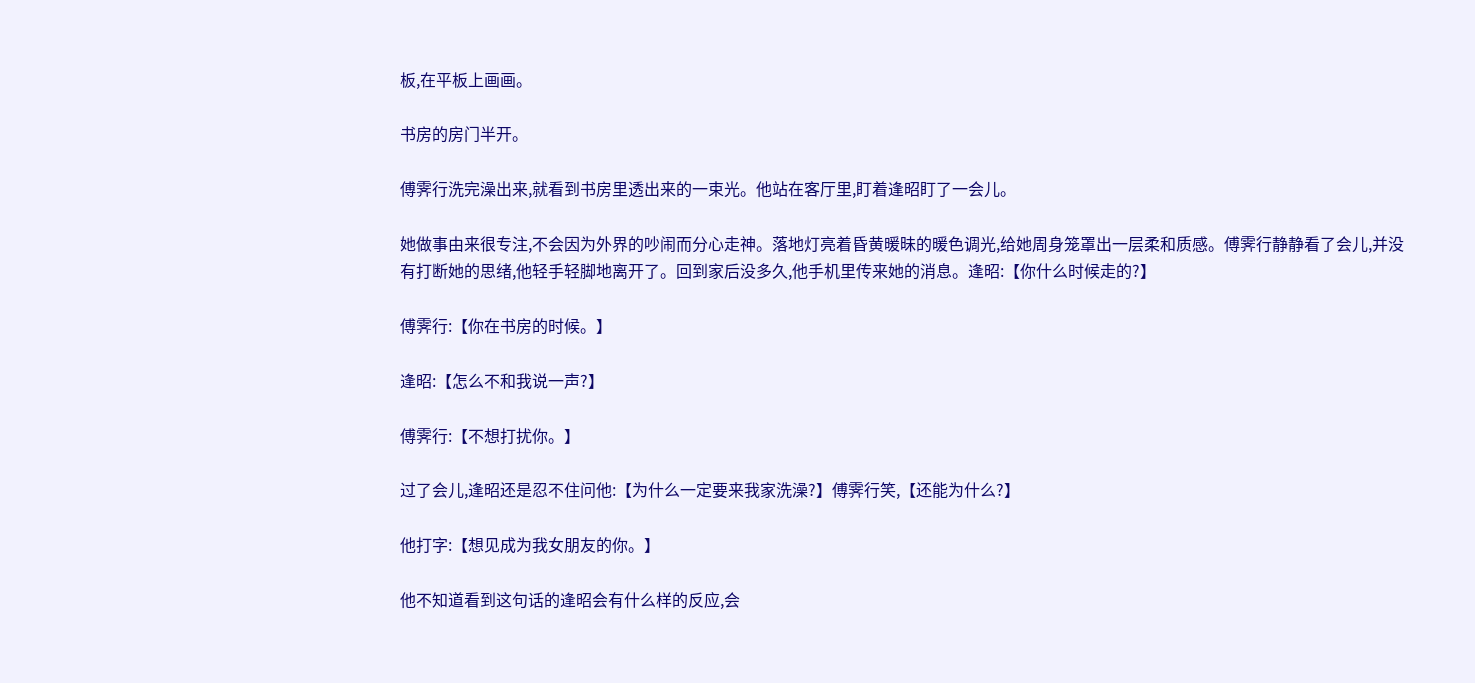板,在平板上画画。

书房的房门半开。

傅霁行洗完澡出来,就看到书房里透出来的一束光。他站在客厅里,盯着逢昭盯了一会儿。

她做事由来很专注,不会因为外界的吵闹而分心走神。落地灯亮着昏黄暖昧的暖色调光,给她周身笼罩出一层柔和质感。傅霁行静静看了会儿,并没有打断她的思绪,他轻手轻脚地离开了。回到家后没多久,他手机里传来她的消息。逢昭:【你什么时候走的?】

傅霁行:【你在书房的时候。】

逢昭:【怎么不和我说一声?】

傅霁行:【不想打扰你。】

过了会儿,逢昭还是忍不住问他:【为什么一定要来我家洗澡?】傅霁行笑,【还能为什么?】

他打字:【想见成为我女朋友的你。】

他不知道看到这句话的逢昭会有什么样的反应,会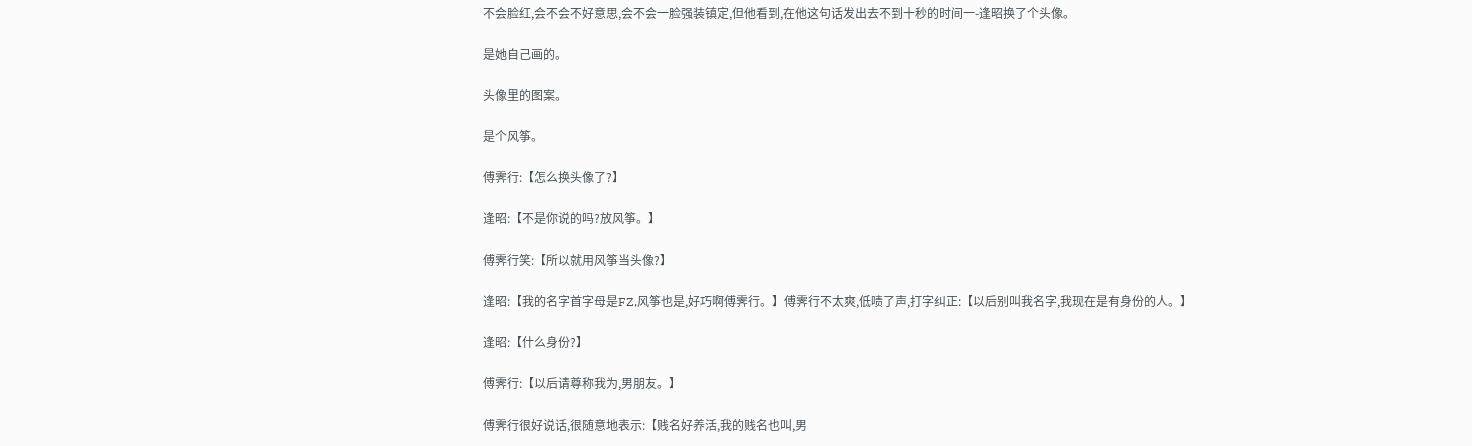不会脸红,会不会不好意思,会不会一脸强装镇定,但他看到,在他这句话发出去不到十秒的时间一-逢昭换了个头像。

是她自己画的。

头像里的图案。

是个风筝。

傅霁行:【怎么换头像了?】

逢昭:【不是你说的吗?放风筝。】

傅霁行笑:【所以就用风筝当头像?】

逢昭:【我的名字首字母是FZ,风筝也是,好巧啊傅霁行。】傅霁行不太爽,低啧了声,打字纠正:【以后别叫我名字,我现在是有身份的人。】

逢昭:【什么身份?】

傅霁行:【以后请尊称我为,男朋友。】

傅霁行很好说话,很随意地表示:【贱名好养活,我的贱名也叫,男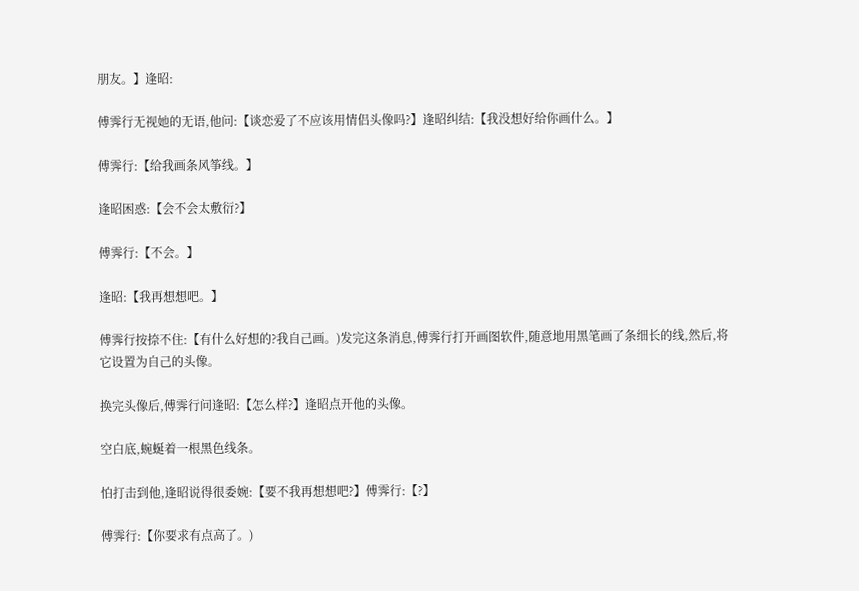朋友。】逢昭:

傅霁行无视她的无语,他问:【谈恋爱了不应该用情侣头像吗?】逢昭纠结:【我没想好给你画什么。】

傅霁行:【给我画条风筝线。】

逢昭困惑:【会不会太敷衍?】

傅霁行:【不会。】

逢昭:【我再想想吧。】

傅霁行按捺不住:【有什么好想的?我自己画。)发完这条消息,傅霁行打开画图软件,随意地用黑笔画了条细长的线,然后,将它设置为自己的头像。

换完头像后,傅霁行问逢昭:【怎么样?】逢昭点开他的头像。

空白底,蜿蜒着一根黑色线条。

怕打击到他,逢昭说得很委婉:【要不我再想想吧?】傅霁行:【?】

傅霁行:【你要求有点高了。)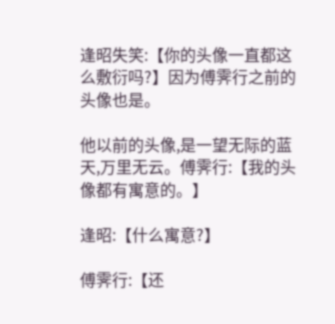逢昭失笑:【你的头像一直都这么敷衍吗?】因为傅霁行之前的头像也是。

他以前的头像,是一望无际的蓝天,万里无云。傅霁行:【我的头像都有寓意的。】

逢昭:【什么寓意?】

傅霁行:【还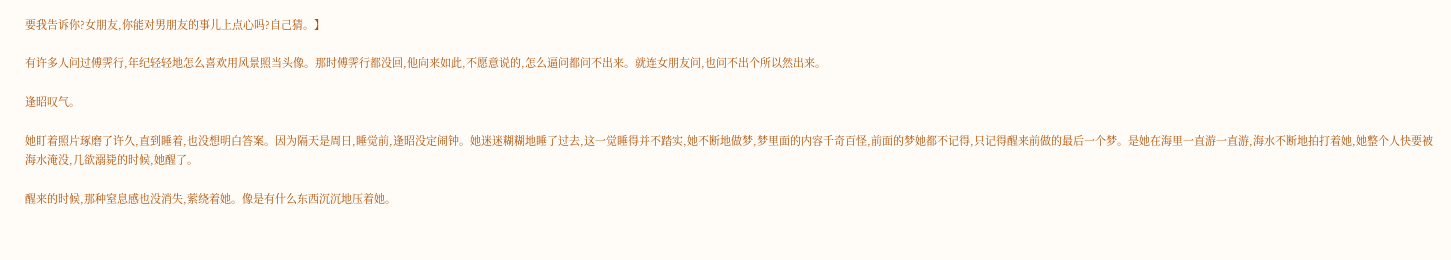要我告诉你?女朋友,你能对男朋友的事儿上点心吗?自己猜。】

有许多人问过傅霁行,年纪轻轻地怎么喜欢用风景照当头像。那时傅霁行都没回,他向来如此,不愿意说的,怎么逼问都问不出来。就连女朋友问,也问不出个所以然出来。

逢昭叹气。

她盯着照片琢磨了许久,直到睡着,也没想明白答案。因为隔天是周日,睡觉前,逢昭没定闹钟。她迷迷糊糊地睡了过去,这一觉睡得并不踏实,她不断地做梦,梦里面的内容千奇百怪,前面的梦她都不记得,只记得醒来前做的最后一个梦。是她在海里一直游一直游,海水不断地拍打着她,她整个人快要被海水淹没,几欲溺毙的时候,她醒了。

醒来的时候,那种窒息感也没消失,萦绕着她。像是有什么东西沉沉地压着她。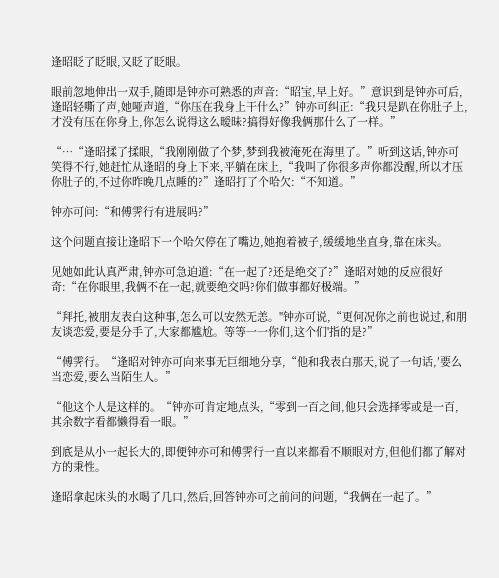逢昭眨了眨眼,又眨了眨眼。

眼前忽地伸出一双手,随即是钟亦可熟悉的声音:“昭宝,早上好。”意识到是钟亦可后,逢昭轻嘶了声,她哑声道,“你压在我身上干什么?”钟亦可纠正:“我只是趴在你肚子上,才没有压在你身上,你怎么说得这么暧昧?搞得好像我俩那什么了一样。”

“…“逢昭揉了揉眼,“我刚刚做了个梦,梦到我被淹死在海里了。”听到这话,钟亦可笑得不行,她赶忙从逢昭的身上下来,平躺在床上,“我叫了你很多声你都没醒,所以才压你肚子的,不过你昨晚几点睡的?”逢昭打了个哈欠:“不知道。”

钟亦可问:“和傅霁行有进展吗?”

这个问题直接让逢昭下一个哈欠停在了嘴边,她抱着被子,缓缓地坐直身,靠在床头。

见她如此认真严肃,钟亦可急迫道:“在一起了?还是绝交了?”逢昭对她的反应很好奇:“在你眼里,我俩不在一起,就要绝交吗?你们做事都好极端。”

“拜托,被朋友表白这种事,怎么可以安然无恙。"钟亦可说,“更何况你之前也说过,和朋友谈恋爱,要是分手了,大家都尴尬。等等一一你们,这个们'指的是?”

“傅霁行。“逢昭对钟亦可向来事无巨细地分享,“他和我表白那天,说了一句话,′要么当恋爱,要么当陌生人。”

“他这个人是这样的。“钟亦可肯定地点头,“零到一百之间,他只会选择零或是一百,其余数字看都懒得看一眼。”

到底是从小一起长大的,即便钟亦可和傅霁行一直以来都看不顺眼对方,但他们都了解对方的秉性。

逢昭拿起床头的水喝了几口,然后,回答钟亦可之前问的问题,“我俩在一起了。”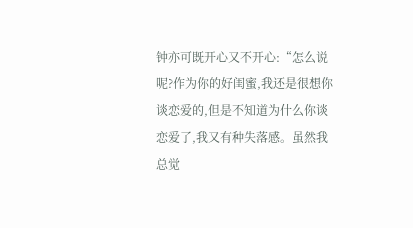钟亦可既开心又不开心:“怎么说呢?作为你的好闺蜜,我还是很想你谈恋爱的,但是不知道为什么你谈恋爱了,我又有种失落感。虽然我总觉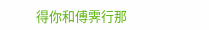得你和傅霁行那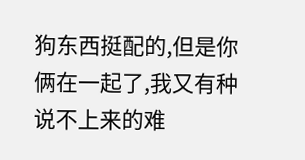狗东西挺配的,但是你俩在一起了,我又有种说不上来的难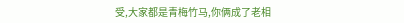受,大家都是青梅竹马,你俩成了老相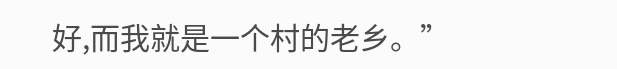好,而我就是一个村的老乡。”